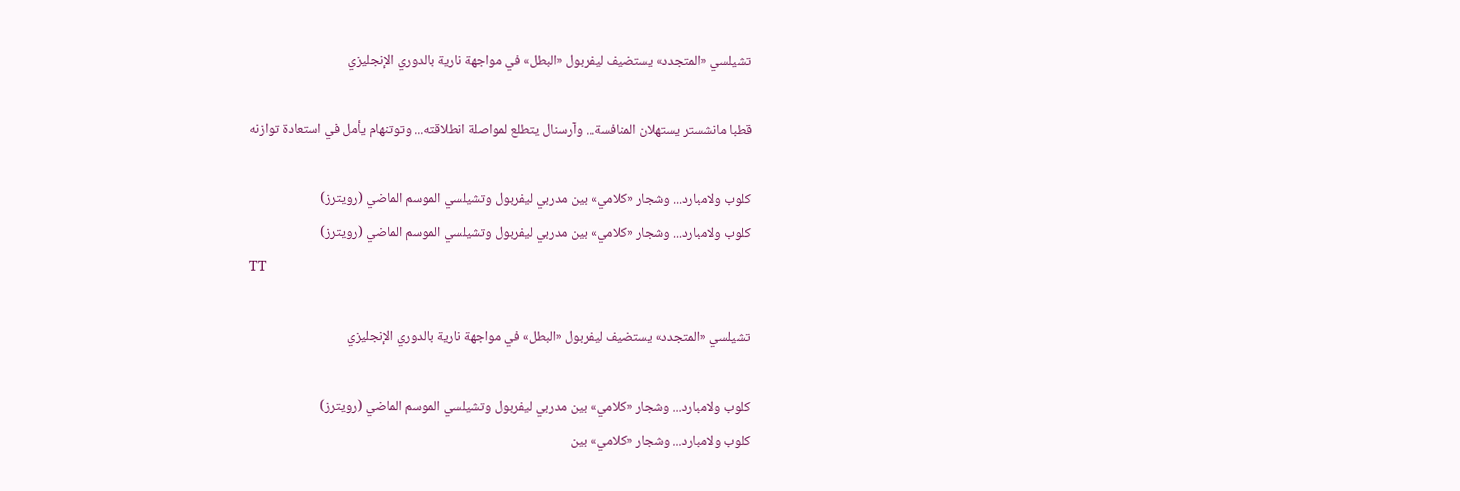تشيلسي «المتجدد» يستضيف ليفربول «البطل» في مواجهة نارية بالدوري الإنجليزي

قطبا مانشستر يستهلان المنافسة... وآرسنال يتطلع لمواصلة انطلاقته... وتوتنهام يأمل في استعادة توازنه

كلوب ولامبارد... وشجار «كلامي» بين مدربي ليفربول وتشيلسي الموسم الماضي (رويترز)
كلوب ولامبارد... وشجار «كلامي» بين مدربي ليفربول وتشيلسي الموسم الماضي (رويترز)
TT

تشيلسي «المتجدد» يستضيف ليفربول «البطل» في مواجهة نارية بالدوري الإنجليزي

كلوب ولامبارد... وشجار «كلامي» بين مدربي ليفربول وتشيلسي الموسم الماضي (رويترز)
كلوب ولامبارد... وشجار «كلامي» بين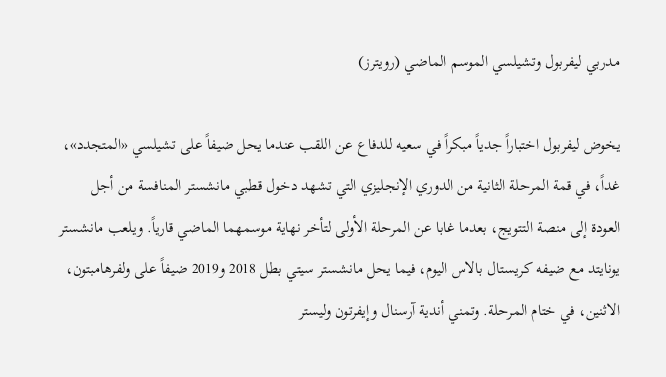مدربي ليفربول وتشيلسي الموسم الماضي (رويترز)

يخوض ليفربول اختباراً جدياً مبكراً في سعيه للدفاع عن اللقب عندما يحل ضيفاً على تشيلسي «المتجدد»، غداً، في قمة المرحلة الثانية من الدوري الإنجليزي التي تشهد دخول قطبي مانشستر المنافسة من أجل العودة إلى منصة التتويج، بعدما غابا عن المرحلة الأولى لتأخر نهاية موسمهما الماضي قارياً. ويلعب مانشستر يونايتد مع ضيفه كريستال بالاس اليوم، فيما يحل مانشستر سيتي بطل 2018 و2019 ضيفاً على ولفرهامبتون، الاثنين، في ختام المرحلة. وتمني أندية آرسنال وإيفرتون وليستر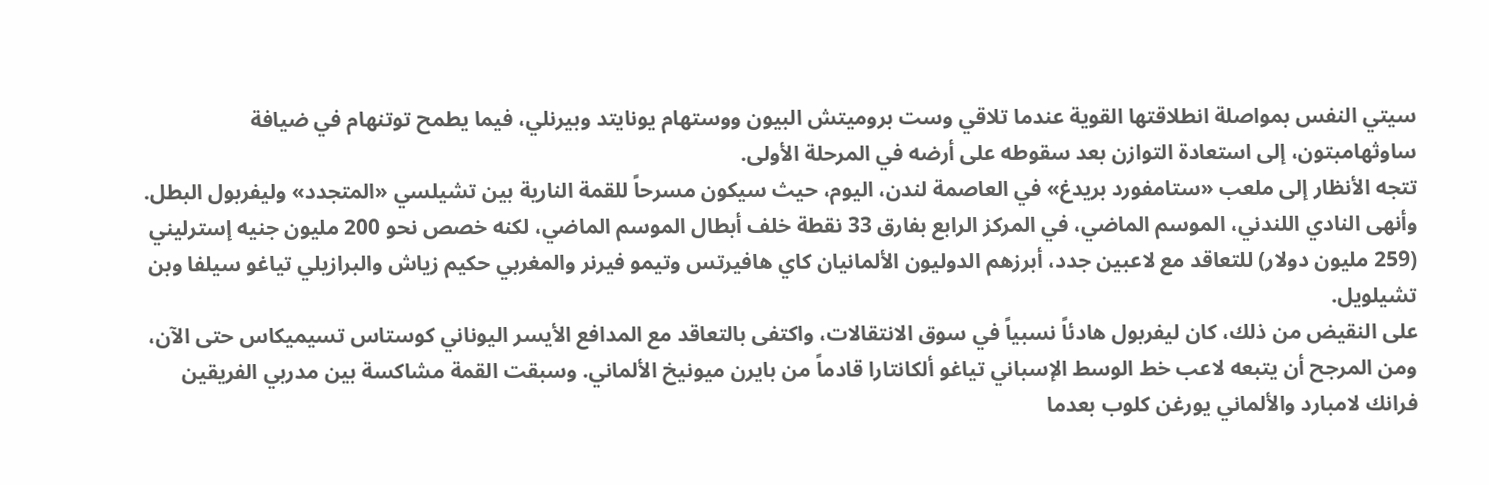سيتي النفس بمواصلة انطلاقتها القوية عندما تلاقي وست بروميتش البيون ووستهام يونايتد وبيرنلي، فيما يطمح توتنهام في ضيافة ساوثهامبتون، إلى استعادة التوازن بعد سقوطه على أرضه في المرحلة الأولى.
تتجه الأنظار إلى ملعب «ستامفورد بريدغ» في العاصمة لندن، اليوم، حيث سيكون مسرحاً للقمة النارية بين تشيلسي «المتجدد» وليفربول البطل. وأنهى النادي اللندني، الموسم الماضي، في المركز الرابع بفارق 33 نقطة خلف أبطال الموسم الماضي، لكنه خصص نحو 200 مليون جنيه إسترليني (259 مليون دولار) للتعاقد مع لاعبين جدد، أبرزهم الدوليون الألمانيان كاي هافيرتس وتيمو فيرنر والمغربي حكيم زياش والبرازيلي تياغو سيلفا وبن تشيلويل.
على النقيض من ذلك، كان ليفربول هادئاً نسبياً في سوق الانتقالات، واكتفى بالتعاقد مع المدافع الأيسر اليوناني كوستاس تسيميكاس حتى الآن، ومن المرجح أن يتبعه لاعب خط الوسط الإسباني تياغو ألكانتارا قادماً من بايرن ميونيخ الألماني. وسبقت القمة مشاكسة بين مدربي الفريقين فرانك لامبارد والألماني يورغن كلوب بعدما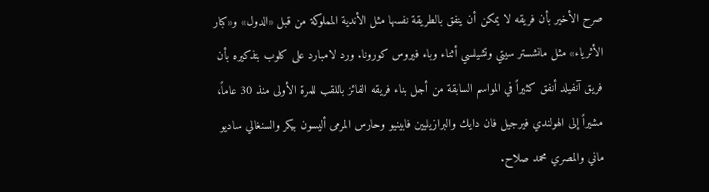صرح الأخير بأن فريقه لا يمكن أن ينفق بالطريقة نفسها مثل الأندية المملوكة من قبل «الدول» و«كبار الأثرياء» مثل مانشستر سيتي وتشيلسي أثناء وباء فيروس كورونا. ورد لامبارد على كلوب بتذكيره بأن فريق آنفيلد أنفق كثيراً في المواسم السابقة من أجل بناء فريقه الفائز باللقب للمرة الأولى منذ 30 عاماً، مشيراً إلى الهولندي فيرجيل فان دايك والبرازيليين فابينيو وحارس المرمى أليسون بيكر والسنغالي ساديو ماني والمصري محمد صلاح.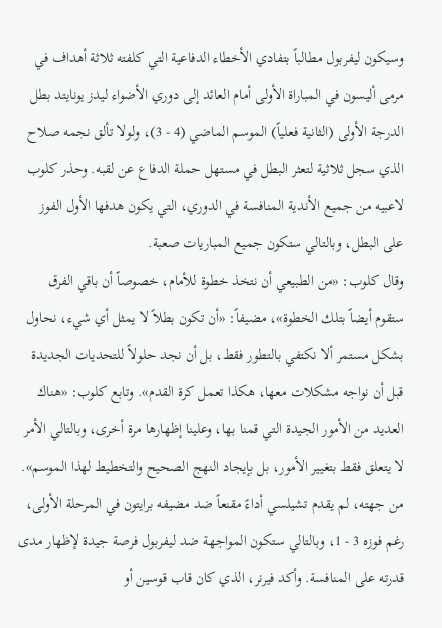وسيكون ليفربول مطالباً بتفادي الأخطاء الدفاعية التي كلفته ثلاثة أهداف في مرمى أليسون في المباراة الأولى أمام العائد إلى دوري الأضواء ليدز يونايتد بطل الدرجة الأولى (الثانية فعلياً) الموسم الماضي (4 - 3)، ولولا تألق نجمه صلاح الذي سجل ثلاثية لتعثر البطل في مستهل حملة الدفاع عن لقبه. وحذر كلوب لاعبيه من جميع الأندية المنافسة في الدوري، التي يكون هدفها الأول الفوز على البطل، وبالتالي ستكون جميع المباريات صعبة.
وقال كلوب: «من الطبيعي أن نتخذ خطوة للأمام، خصوصاً أن باقي الفرق ستقوم أيضاً بتلك الخطوة»، مضيفاً: «أن تكون بطلاً لا يمثل أي شيء، نحاول بشكل مستمر ألا نكتفي بالتطور فقط، بل أن نجد حلولاً للتحديات الجديدة قبل أن نواجه مشكلات معها، هكذا تعمل كرة القدم». وتابع كلوب: «هناك العديد من الأمور الجيدة التي قمنا بها، وعلينا إظهارها مرة أخرى، وبالتالي الأمر لا يتعلق فقط بتغيير الأمور، بل بإيجاد النهج الصحيح والتخطيط لهذا الموسم».
من جهته، لم يقدم تشيلسي أداءً مقنعاً ضد مضيفه برايتون في المرحلة الأولى، رغم فوزه 3 - 1، وبالتالي ستكون المواجهة ضد ليفربول فرصة جيدة لإظهار مدى قدرته على المنافسة. وأكد فيرنر، الذي كان قاب قوسين أو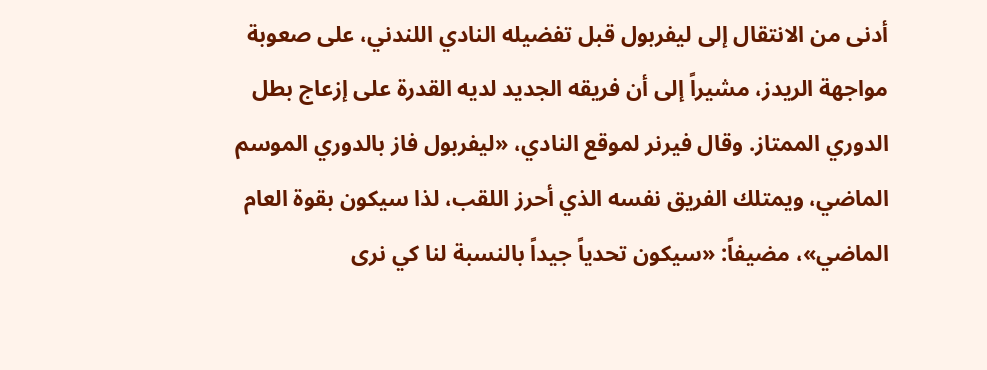أدنى من الانتقال إلى ليفربول قبل تفضيله النادي اللندني، على صعوبة مواجهة الريدز، مشيراً إلى أن فريقه الجديد لديه القدرة على إزعاج بطل الدوري الممتاز. وقال فيرنر لموقع النادي، «ليفربول فاز بالدوري الموسم الماضي، ويمتلك الفريق نفسه الذي أحرز اللقب، لذا سيكون بقوة العام الماضي»، مضيفاً: «سيكون تحدياً جيداً بالنسبة لنا كي نرى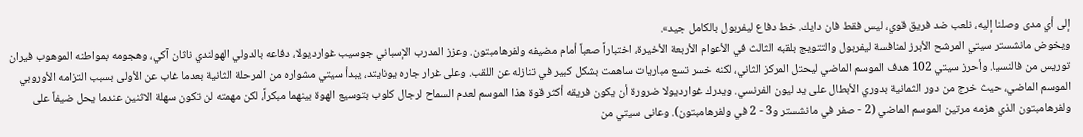إلى أي مدى وصلنا إليه، نلعب ضد فريق قوي، ليس فقط فان دايك. خط دفاع ليفربول بالكامل جيد».
ويخوض مانشستر سيتي المرشح الأبرز لمنافسة ليفربول والتتويج بلقبه الثالث في الأعوام الأربعة الأخيرة، اختباراً صعباً أمام مضيفه ولفرهامبتون. وعزز المدرب الإسباني جوسيب غوارديولا، دفاعه بالدولي الهولندي ناثان آكي، وهجومه بمواطنه الموهوب فيران توريس من فالنسيا. وأحرز سيتي 102 هدف الموسم الماضي ليحتل المركز الثاني، لكنه خسر تسع مباريات ساهمت بشكل كبير في تنازله عن اللقب. وعلى غرار جاره يونايتد، يبدأ سيتي مشواره من المرحلة الثانية بعدما غاب عن الأولى بسبب التزامه الأوروبي الموسم الماضي، حيث خرج من دور الثمانية بدوري الأبطال على يد ليون الفرنسي. ويدرك غوارديولا ضرورة أن يكون فريقه أكثر قوة هذا الموسم لعدم السماح لرجال كلوب بتوسيع الهوة بينهما مبكراً، لكن مهمته لن تكون سهلة الاثنين عندما يحل ضيفاً على ولفرهامبتون الذي هزمه مرتين الموسم الماضي (2 - صفر في مانشستر و3 - 2 في ولفرهامبتون). وعانى سيتي من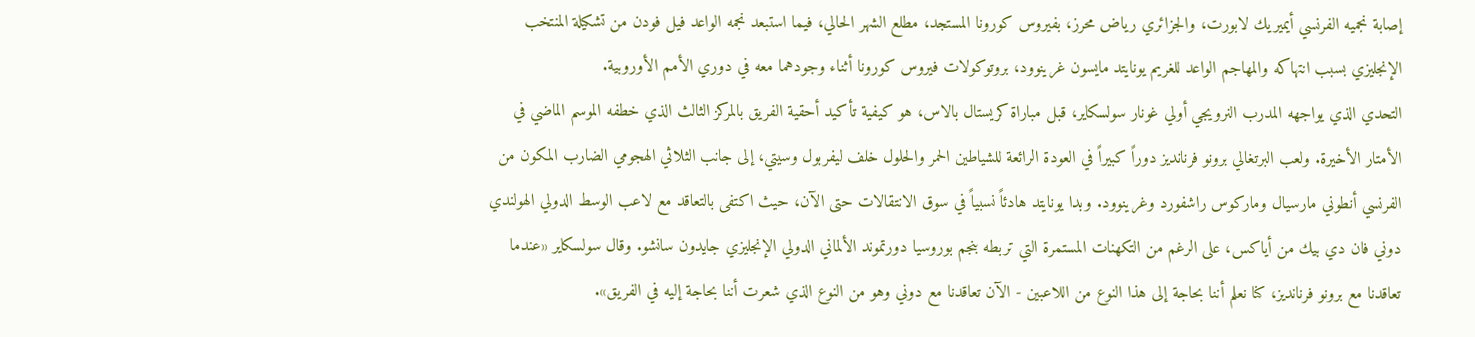إصابة نجميه الفرنسي أيميريك لابورت، والجزائري رياض محرز، بفيروس كورونا المستجد، مطلع الشهر الحالي، فيما استبعد نجمه الواعد فيل فودن من تشكيلة المنتخب الإنجليزي بسبب انتهاكه والمهاجم الواعد للغريم يونايتد مايسون غرينوود، بروتوكولات فيروس كورونا أثناء وجودهما معه في دوري الأمم الأوروبية.
التحدي الذي يواجهه المدرب النرويجي أولي غونار سولسكاير، قبل مباراة كريستال بالاس، هو كيفية تأكيد أحقية الفريق بالمركز الثالث الذي خطفه الموسم الماضي في الأمتار الأخيرة. ولعب البرتغالي برونو فرنانديز دوراً كبيراً في العودة الرائعة للشياطين الحمر والحلول خلف ليفربول وسيتي، إلى جانب الثلاثي الهجومي الضارب المكون من الفرنسي أنطوني مارسيال وماركوس راشفورد وغرينوود. وبدا يونايتد هادئاً نسبياً في سوق الانتقالات حتى الآن، حيث اكتفى بالتعاقد مع لاعب الوسط الدولي الهولندي دوني فان دي بيك من أياكس، على الرغم من التكهنات المستمرة التي تربطه بنجم بوروسيا دورتموند الألماني الدولي الإنجليزي جايدون سانشو. وقال سولسكاير «عندما تعاقدنا مع برونو فرنانديز، كنا نعلم أننا بحاجة إلى هذا النوع من اللاعبين - الآن تعاقدنا مع دوني وهو من النوع الذي شعرت أننا بحاجة إليه في الفريق».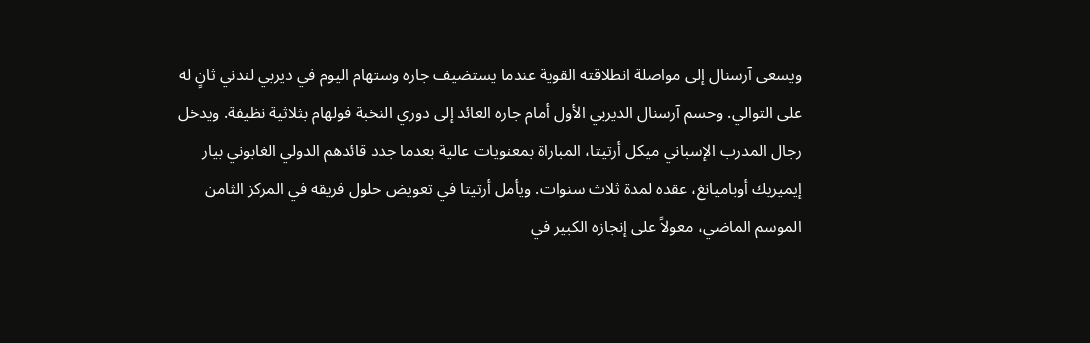ويسعى آرسنال إلى مواصلة انطلاقته القوية عندما يستضيف جاره وستهام اليوم في ديربي لندني ثانٍ له على التوالي. وحسم آرسنال الديربي الأول أمام جاره العائد إلى دوري النخبة فولهام بثلاثية نظيفة. ويدخل رجال المدرب الإسباني ميكل أرتيتا، المباراة بمعنويات عالية بعدما جدد قائدهم الدولي الغابوني بيار إيميريك أوباميانغ، عقده لمدة ثلاث سنوات. ويأمل أرتيتا في تعويض حلول فريقه في المركز الثامن الموسم الماضي، معولاً على إنجازه الكبير في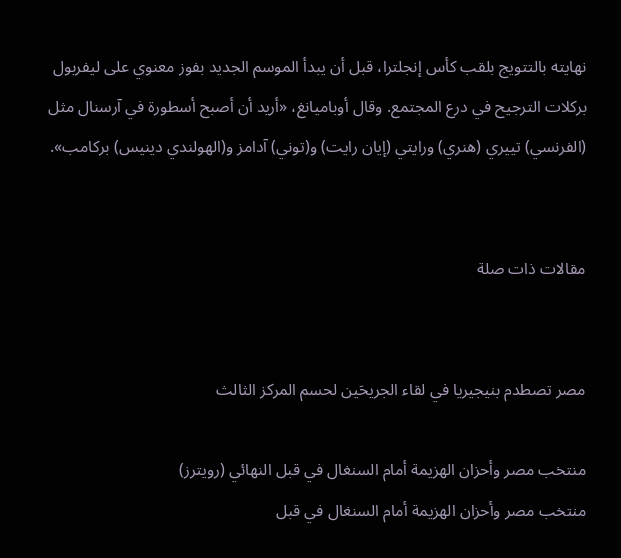نهايته بالتتويج بلقب كأس إنجلترا، قبل أن يبدأ الموسم الجديد بفوز معنوي على ليفربول بركلات الترجيح في درع المجتمع. وقال أوباميانغ، «أريد أن أصبح أسطورة في آرسنال مثل (الفرنسي) تييري (هنري) ورايتي (إيان رايت) و(توني) آدامز و(الهولندي دينيس) بركامب».


مقالات ذات صلة


مصر تصطدم بنيجيريا في لقاء الجريحَين لحسم المركز الثالث

منتخب مصر وأحزان الهزيمة أمام السنغال في قبل النهائي (رويترز)
منتخب مصر وأحزان الهزيمة أمام السنغال في قبل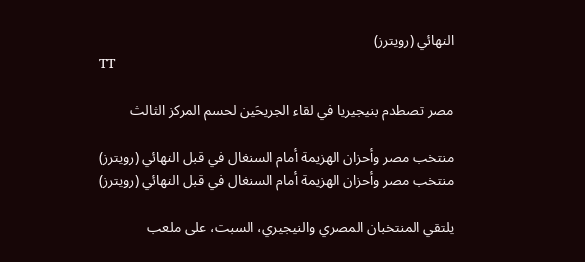النهائي (رويترز)
TT

مصر تصطدم بنيجيريا في لقاء الجريحَين لحسم المركز الثالث

منتخب مصر وأحزان الهزيمة أمام السنغال في قبل النهائي (رويترز)
منتخب مصر وأحزان الهزيمة أمام السنغال في قبل النهائي (رويترز)

يلتقي المنتخبان المصري والنيجيري، السبت، على ملعب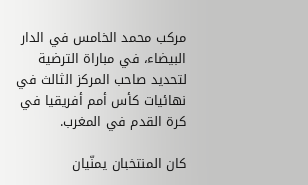مركب محمد الخامس في الدار البيضاء، في مباراة الترضية لتحديد صاحب المركز الثالث في نهائيات كأس أمم أفريقيا في كرة القدم في المغرب.

كان المنتخبان يمنّيان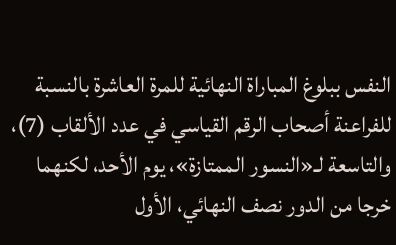النفس ببلوغ المباراة النهائية للمرة العاشرة بالنسبة للفراعنة أصحاب الرقم القياسي في عدد الألقاب (7)، والتاسعة لـ«النسور الممتازة»، يوم الأحد، لكنهما خرجا من الدور نصف النهائي، الأول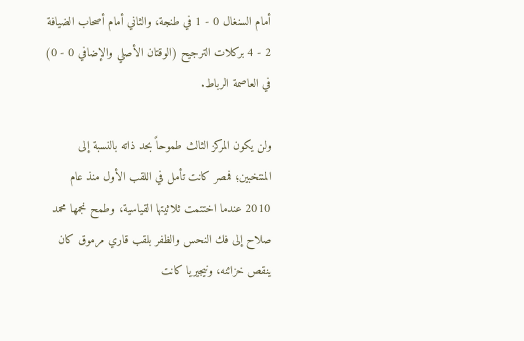أمام السنغال 0 - 1 في طنجة، والثاني أمام أصحاب الضيافة 2 - 4 بركلات الترجيح (الوقتان الأصلي والإضافي 0 - 0) في العاصمة الرباط.

ولن يكون المركز الثالث طموحاً بحد ذاته بالنسبة إلى المنتخبين؛ فمصر كانت تأمل في اللقب الأول منذ عام 2010 عندما اختتمت ثلاثيتها القياسية، وطمح نجمها محمد صلاح إلى فك النحس والظفر بلقب قاري مرموق كان ينقص خزائنه، ونيجيريا كانت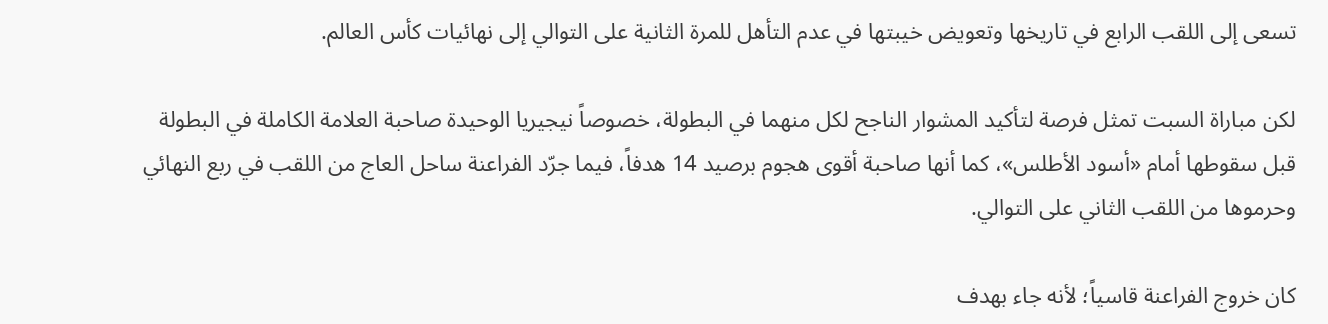تسعى إلى اللقب الرابع في تاريخها وتعويض خيبتها في عدم التأهل للمرة الثانية على التوالي إلى نهائيات كأس العالم.

لكن مباراة السبت تمثل فرصة لتأكيد المشوار الناجح لكل منهما في البطولة، خصوصاً نيجيريا الوحيدة صاحبة العلامة الكاملة في البطولة قبل سقوطها أمام «أسود الأطلس»، كما أنها صاحبة أقوى هجوم برصيد 14 هدفاً، فيما جرّد الفراعنة ساحل العاج من اللقب في ربع النهائي وحرموها من اللقب الثاني على التوالي.

كان خروج الفراعنة قاسياً؛ لأنه جاء بهدف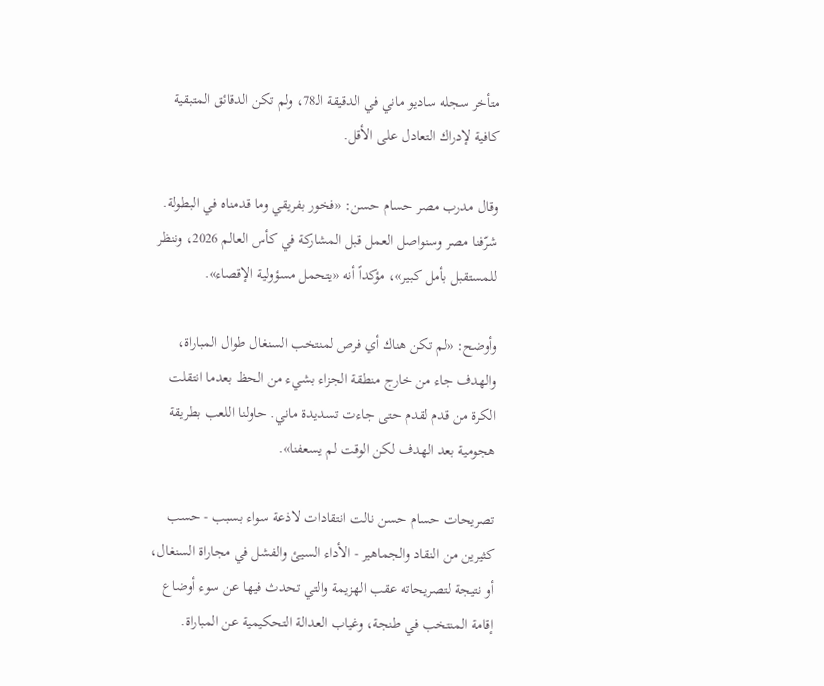متأخر سجله ساديو ماني في الدقيقة الـ78، ولم تكن الدقائق المتبقية كافية لإدراك التعادل على الأقل.

وقال مدرب مصر حسام حسن: «فخور بفريقي وما قدمناه في البطولة. شرّفنا مصر وسنواصل العمل قبل المشاركة في كأس العالم 2026، وننظر للمستقبل بأمل كبير»، مؤكداً أنه «يتحمل مسؤولية الإقصاء».

وأوضح: «لم تكن هناك أي فرص لمنتخب السنغال طوال المباراة، والهدف جاء من خارج منطقة الجزاء بشيء من الحظ بعدما انتقلت الكرة من قدم لقدم حتى جاءت تسديدة ماني. حاولنا اللعب بطريقة هجومية بعد الهدف لكن الوقت لم يسعفنا».

تصريحات حسام حسن نالت انتقادات لاذعة سواء بسبب - حسب كثيرين من النقاد والجماهير - الأداء السيئ والفشل في مجاراة السنغال، أو نتيجة لتصريحاته عقب الهزيمة والتي تحدث فيها عن سوء أوضاع إقامة المنتخب في طنجة، وغياب العدالة التحكيمية عن المباراة.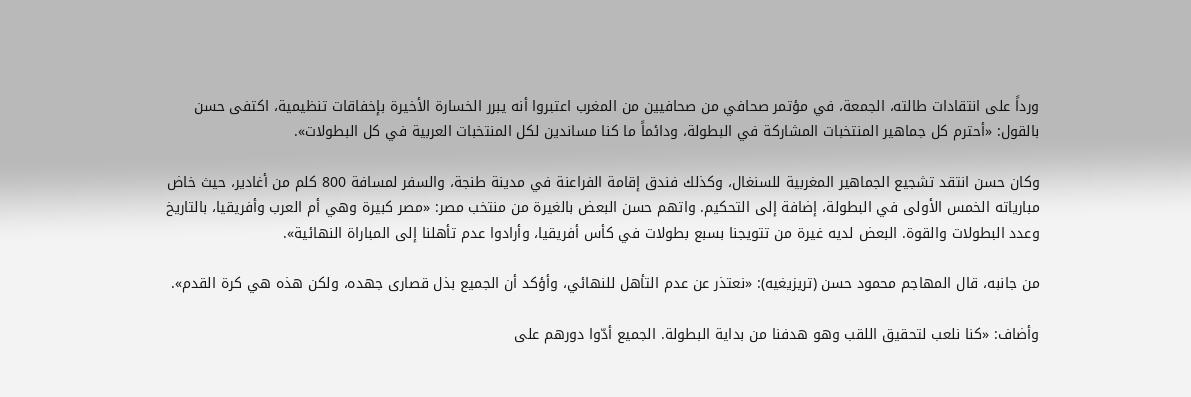ورداً على انتقادات طالته، الجمعة، في مؤتمر صحافي من صحافيين من المغرب اعتبروا أنه يبرر الخسارة الأخيرة بإخفاقات تنظيمية، اكتفى حسن بالقول: «أحترم كل جماهير المنتخبات المشاركة في البطولة، ودائماً ما كنا مساندين لكل المنتخبات العربية في كل البطولات».

وكان حسن انتقد تشجيع الجماهير المغربية للسنغال، وكذلك فندق إقامة الفراعنة في مدينة طنجة، والسفر لمسافة 800 كلم من أغادير، حيث خاض مبارياته الخمس الأولى في البطولة، إضافة إلى التحكيم. واتهم حسن البعض بالغيرة من منتخب مصر: «مصر كبيرة وهي أم العرب وأفريقيا، بالتاريخ وعدد البطولات والقوة. البعض لديه غيرة من تتويجنا بسبع بطولات في كأس أفريقيا، وأرادوا عدم تأهلنا إلى المباراة النهائية».

من جانبه، قال المهاجم محمود حسن (تريزيغيه): «نعتذر عن عدم التأهل للنهائي، وأؤكد أن الجميع بذل قصارى جهده، ولكن هذه هي كرة القدم».

وأضاف: «كنا نلعب لتحقيق اللقب وهو هدفنا من بداية البطولة. الجميع أدّوا دورهم على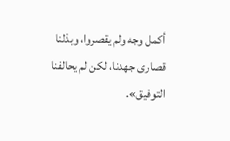أكمل وجه ولم يقصروا، وبذلنا قصارى جهدنا، لكن لم يحالفنا التوفيق».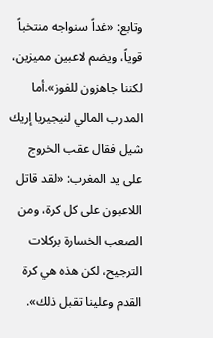وتابع: «غداً سنواجه منتخباً قوياً، ويضم لاعبين مميزين، لكننا جاهزون للفوز».أما المدرب المالي لنيجيريا إريك شيل فقال عقب الخروج على يد المغرب: «لقد قاتل اللاعبون على كل كرة، ومن الصعب الخسارة بركلات الترجيح، لكن هذه هي كرة القدم وعلينا تقبل ذلك».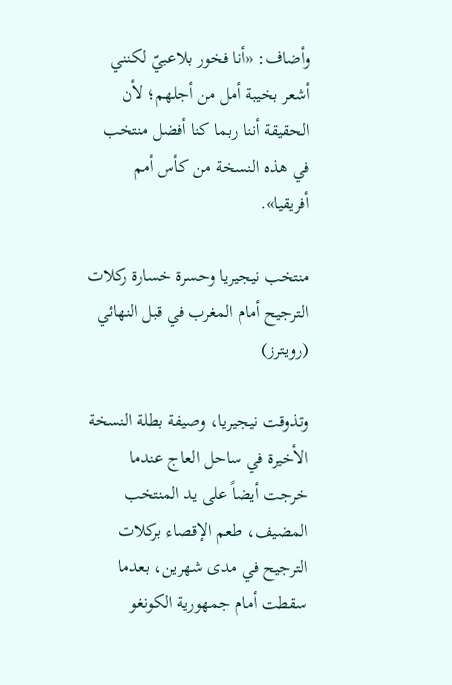وأضاف: «أنا فخور بلاعبيّ لكنني أشعر بخيبة أمل من أجلهم؛ لأن الحقيقة أننا ربما كنا أفضل منتخب في هذه النسخة من كأس أمم أفريقيا».

منتخب نيجيريا وحسرة خسارة ركلات الترجيح أمام المغرب في قبل النهائي (رويترز)

وتذوقت نيجيريا، وصيفة بطلة النسخة الأخيرة في ساحل العاج عندما خرجت أيضاً على يد المنتخب المضيف، طعم الإقصاء بركلات الترجيح في مدى شهرين، بعدما سقطت أمام جمهورية الكونغو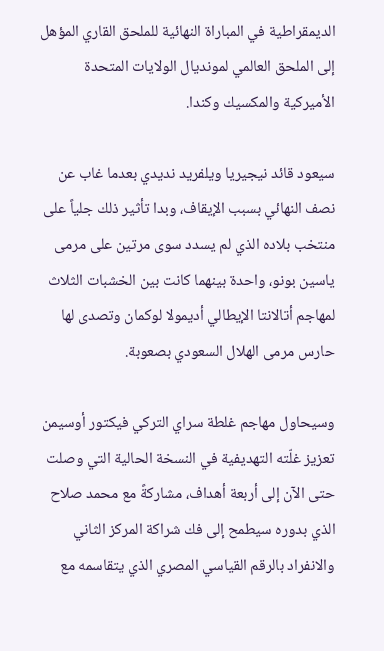الديمقراطية في المباراة النهائية للملحق القاري المؤهل إلى الملحق العالمي لمونديال الولايات المتحدة الأميركية والمكسيك وكندا.

سيعود قائد نيجيريا ويلفريد نديدي بعدما غاب عن نصف النهائي بسبب الإيقاف، وبدا تأثير ذلك جلياً على منتخب بلاده الذي لم يسدد سوى مرتين على مرمى ياسين بونو، واحدة بينهما كانت بين الخشبات الثلاث لمهاجم أتالانتا الإيطالي أديمولا لوكمان وتصدى لها حارس مرمى الهلال السعودي بصعوبة.

وسيحاول مهاجم غلطة سراي التركي فيكتور أوسيمن تعزيز غلّته التهديفية في النسخة الحالية التي وصلت حتى الآن إلى أربعة أهداف، مشاركةً مع محمد صلاح الذي بدوره سيطمح إلى فك شراكة المركز الثاني والانفراد بالرقم القياسي المصري الذي يتقاسمه مع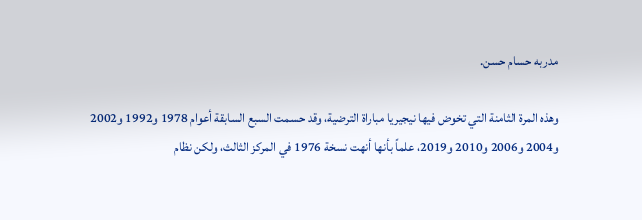مدربه حسام حسن.

وهذه المرة الثامنة التي تخوض فيها نيجيريا مباراة الترضية، وقد حسمت السبع السابقة أعوام 1978 و1992 و2002 و2004 و2006 و2010 و2019، علماً بأنها أنهت نسخة 1976 في المركز الثالث، ولكن نظام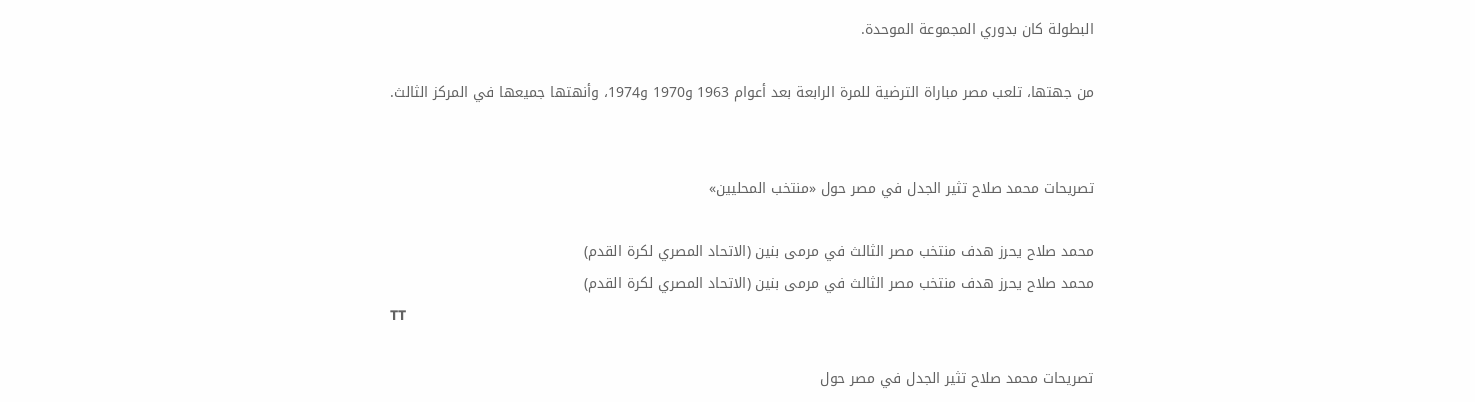البطولة كان بدوري المجموعة الموحدة.

من جهتها، تلعب مصر مباراة الترضية للمرة الرابعة بعد أعوام 1963 و1970 و1974، وأنهتها جميعها في المركز الثالث.


تصريحات محمد صلاح تثير الجدل في مصر حول «منتخب المحليين»

محمد صلاح يحرز هدف منتخب مصر الثالث في مرمى بنين (الاتحاد المصري لكرة القدم)
محمد صلاح يحرز هدف منتخب مصر الثالث في مرمى بنين (الاتحاد المصري لكرة القدم)
TT

تصريحات محمد صلاح تثير الجدل في مصر حول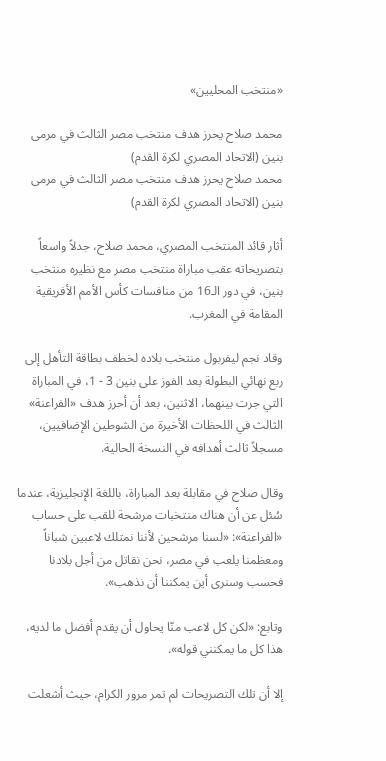«منتخب المحليين»

محمد صلاح يحرز هدف منتخب مصر الثالث في مرمى بنين (الاتحاد المصري لكرة القدم)
محمد صلاح يحرز هدف منتخب مصر الثالث في مرمى بنين (الاتحاد المصري لكرة القدم)

أثار قائد المنتخب المصري، محمد صلاح، جدلاً واسعاً بتصريحاته عقب مباراة منتخب مصر مع نظيره منتخب بنين، في دور الـ16 من منافسات كأس الأمم الأفريقية المقامة في المغرب.

وقاد نجم ليفربول منتخب بلاده لخطف بطاقة التأهل إلى ربع نهائي البطولة بعد الفوز على بنين 3 - 1، في المباراة التي جرت بينهما، الاثنين، بعد أن أحرز هدف «الفراعنة» الثالث في اللحظات الأخيرة من الشوطين الإضافيين، مسجلاً ثالث أهدافه في النسخة الحالية.

وقال صلاح في مقابلة بعد المباراة، باللغة الإنجليزية، عندما سُئل عن أن هناك منتخبات مرشحة للقب على حساب «الفراعنة»: «لسنا مرشحين لأننا نمتلك لاعبين شباناً ومعظمنا يلعب في مصر، نحن نقاتل من أجل بلادنا فحسب وسنرى أين يمكننا أن نذهب».

وتابع: «لكن كل لاعب منّا يحاول أن يقدم أفضل ما لديه، هذا كل ما يمكنني قوله».

إلا أن تلك التصريحات لم تمر مرور الكرام، حيث أشعلت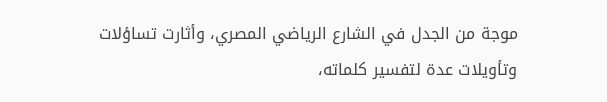موجة من الجدل في الشارع الرياضي المصري، وأثارت تساؤلات وتأويلات عدة لتفسير كلماته،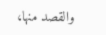والقصد منها،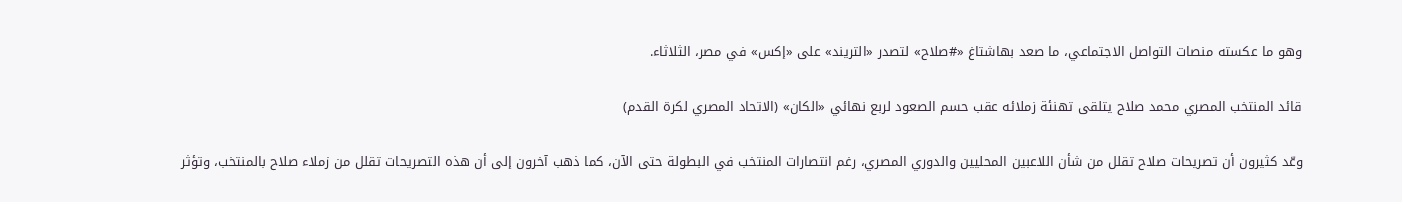وهو ما عكسته منصات التواصل الاجتماعي، ما صعد بهاشتاغ «#صلاح» لتصدر «التريند» على «إكس» في مصر، الثلاثاء.

قائد المنتخب المصري محمد صلاح يتلقى تهنئة زملائه عقب حسم الصعود لربع نهائي «الكان» (الاتحاد المصري لكرة القدم)

وعّد كثيرون أن تصريحات صلاح تقلل من شأن اللاعبين المحليين والدوري المصري، رغم انتصارات المنتخب في البطولة حتى الآن، كما ذهب آخرون إلى أن هذه التصريحات تقلل من زملاء صلاح بالمنتخب، وتؤثر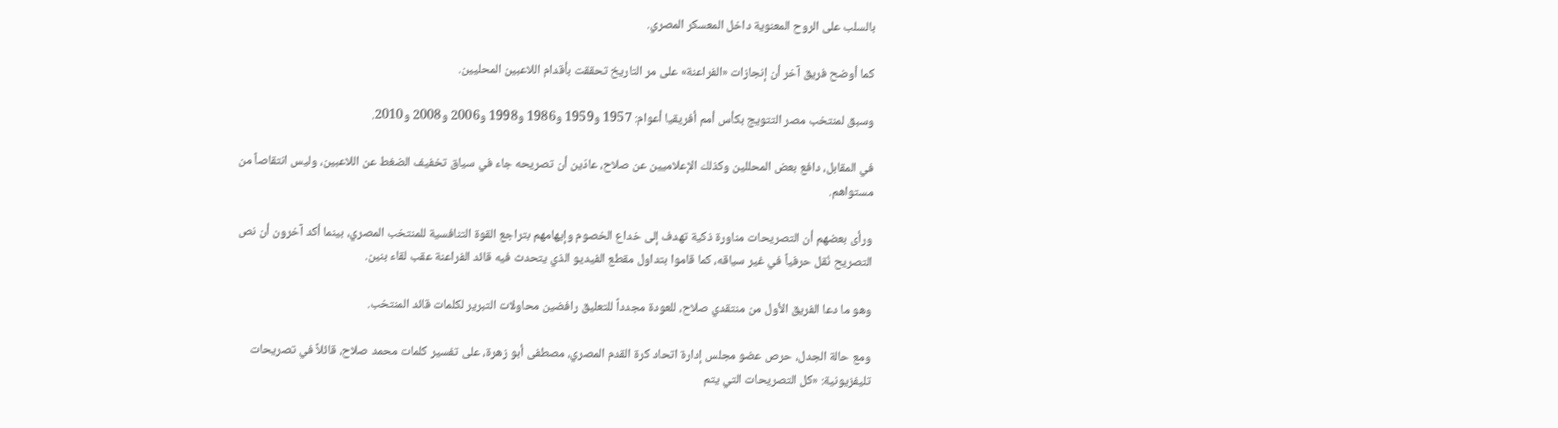بالسلب على الروح المعنوية داخل المعسكر المصري.

كما أوضح فريق آخر أن إنجازات «الفراعنة» على مر التاريخ تحققت بأقدام اللاعبين المحليين.

وسبق لمنتخب مصر التتويج بكأس أمم أفريقيا أعوام: 1957 و1959 و1986 و1998 و2006 و2008 و2010.

في المقابل، دافع بعض المحللين وكذلك الإعلاميين عن صلاح، عادّين أن تصريحه جاء في سياق تخفيف الضغط عن اللاعبين، وليس انتقاصاً من مستواهم.

ورأى بعضهم أن التصريحات مناورة ذكية تهدف إلى خداع الخصوم وإيهامهم بتراجع القوة التنافسية للمنتخب المصري، بينما أكد آخرون أن نص التصريح نُقل حرفياً في غير سياقه، كما قاموا بتداول مقطع الفيديو الذي يتحدث فيه قائد الفراعنة عقب لقاء بنين.

وهو ما دعا الفريق الأول من منتقدي صلاح، للعودة مجدداً للتعليق رافضين محاولات التبرير لكلمات قائد المنتخب.

ومع حالة الجدل، حرص عضو مجلس إدارة اتحاد كرة القدم المصري، مصطفى أبو زهرة، على تفسير كلمات محمد صلاح، قائلاً في تصريحات تليفزيونية: «كل التصريحات التي يتم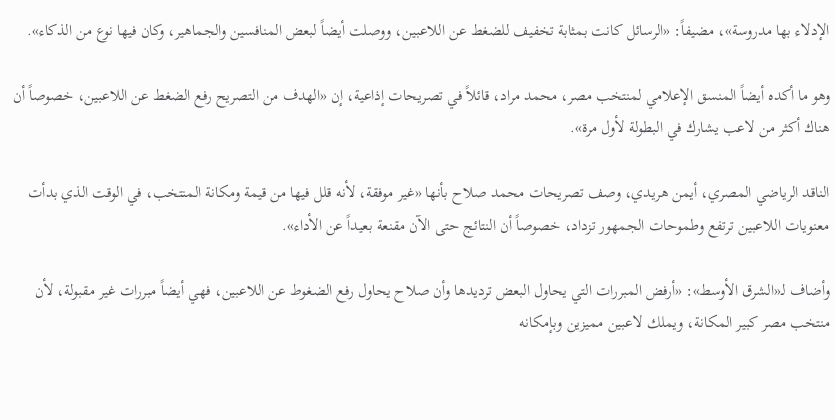الإدلاء بها مدروسة»، مضيفاً: «الرسائل كانت بمثابة تخفيف للضغط عن اللاعبين، ووصلت أيضاً لبعض المنافسين والجماهير، وكان فيها نوع من الذكاء».

وهو ما أكده أيضاً المنسق الإعلامي لمنتخب مصر، محمد مراد، قائلاً في تصريحات إذاعية، إن «الهدف من التصريح رفع الضغط عن اللاعبين، خصوصاً أن هناك أكثر من لاعب يشارك في البطولة لأول مرة».

الناقد الرياضي المصري، أيمن هريدي، وصف تصريحات محمد صلاح بأنها «غير موفقة، لأنه قلل فيها من قيمة ومكانة المنتخب، في الوقت الذي بدأت معنويات اللاعبين ترتفع وطموحات الجمهور تزداد، خصوصاً أن النتائج حتى الآن مقنعة بعيداً عن الأداء».

وأضاف لـ«الشرق الأوسط»: «أرفض المبررات التي يحاول البعض ترديدها وأن صلاح يحاول رفع الضغوط عن اللاعبين، فهي أيضاً مبررات غير مقبولة، لأن منتخب مصر كبير المكانة، ويملك لاعبين مميزين وبإمكانه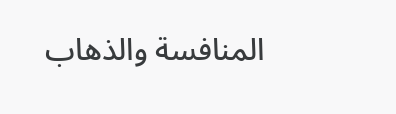المنافسة والذهاب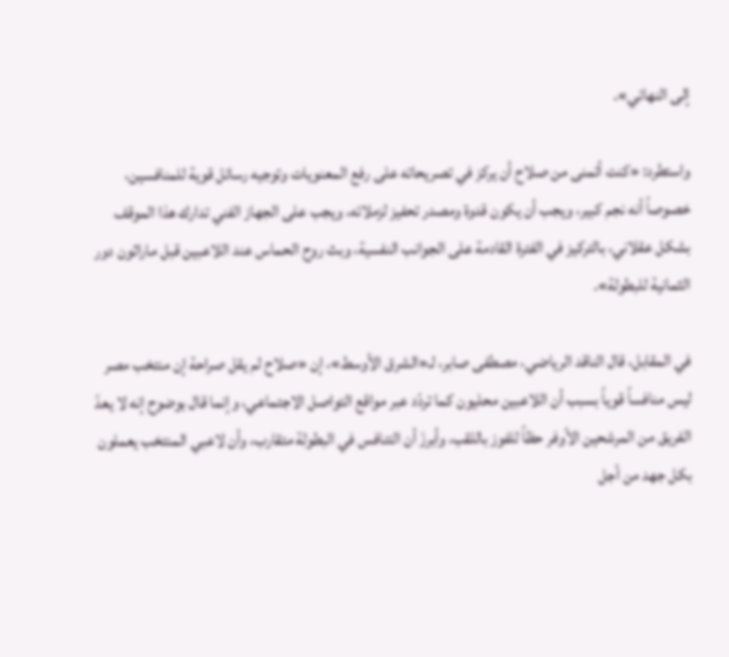إلى النهائي».

واستطرد: «كنت أتمنى من صلاح أن يركز في تصريحاته على رفع المعنويات وتوجيه رسائل قوية للمنافسين، خصوصاً أنه نجم كبير، ويجب أن يكون قدوة ومصدر تحفيز لزملائه، ويجب على الجهاز الفني تدارك هذا الموقف بشكل عقلاني، بالتركيز في الفترة القادمة على الجوانب النفسية، وبث روح الحماس عند اللاعبين قبل ماراثون دور الثمانية للبطولة».

في المقابل، قال الناقد الرياضي، مصطفى صابر، لـ«الشرق الأوسط»، إن «صلاح لم يقل صراحة إن منتخب مصر ليس منافساً قوياً بسبب أن اللاعبين محليون كما تردّد عبر مواقع التواصل الاجتماعي، وإنما قال بوضوح إنه لا يعدّ الفريق من المرشحين الأوفر حظاً للفوز باللقب، وأبرزَ أن التنافس في البطولة متقارب، وأن لاعبي المنتخب يعملون بكل جهد من أجل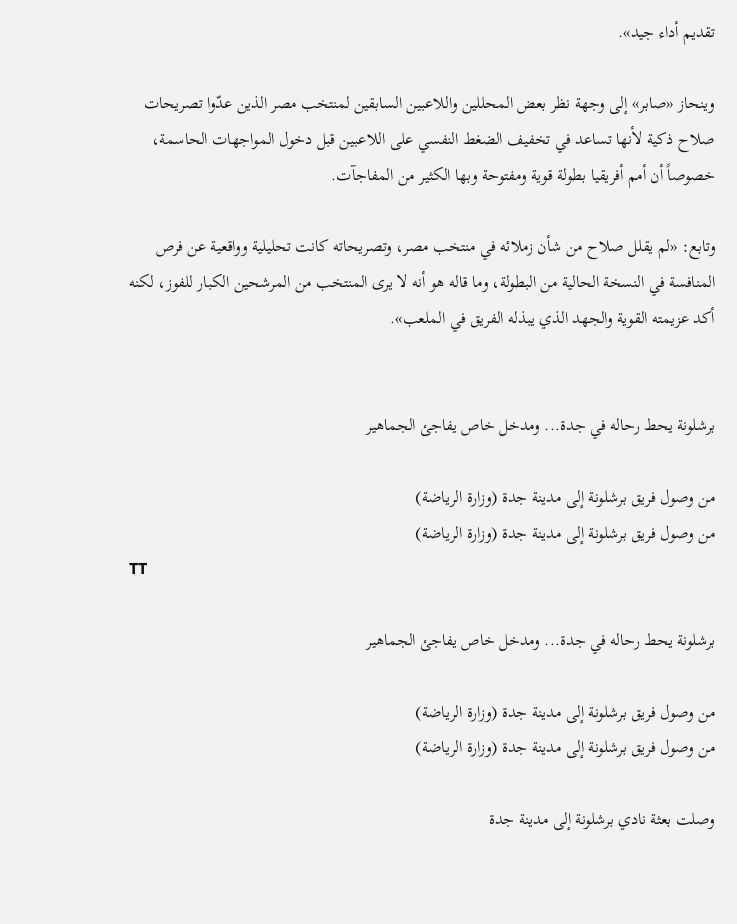تقديم أداء جيد».

وينحاز «صابر» إلى وجهة نظر بعض المحللين واللاعبين السابقين لمنتخب مصر الذين عدّوا تصريحات صلاح ذكية لأنها تساعد في تخفيف الضغط النفسي على اللاعبين قبل دخول المواجهات الحاسمة، خصوصاً أن أمم أفريقيا بطولة قوية ومفتوحة وبها الكثير من المفاجآت.

وتابع: «لم يقلل صلاح من شأن زملائه في منتخب مصر، وتصريحاته كانت تحليلية وواقعية عن فرص المنافسة في النسخة الحالية من البطولة، وما قاله هو أنه لا يرى المنتخب من المرشحين الكبار للفوز، لكنه أكد عزيمته القوية والجهد الذي يبذله الفريق في الملعب».


برشلونة يحط رحاله في جدة... ومدخل خاص يفاجئ الجماهير

من وصول فريق برشلونة إلى مدينة جدة (وزارة الرياضة)
من وصول فريق برشلونة إلى مدينة جدة (وزارة الرياضة)
TT

برشلونة يحط رحاله في جدة... ومدخل خاص يفاجئ الجماهير

من وصول فريق برشلونة إلى مدينة جدة (وزارة الرياضة)
من وصول فريق برشلونة إلى مدينة جدة (وزارة الرياضة)

وصلت بعثة نادي برشلونة إلى مدينة جدة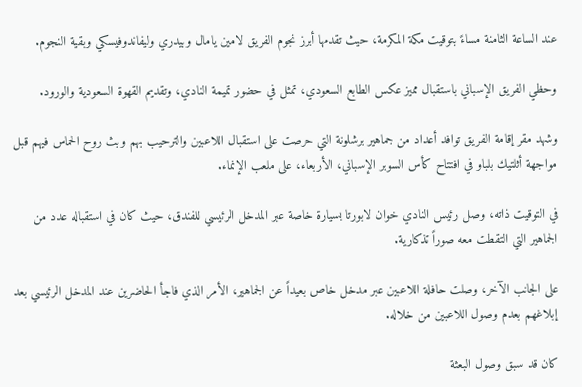عند الساعة الثامنة مساءً بتوقيت مكة المكرمة، حيث تقدمها أبرز نجوم الفريق لامين يامال وبيدري وليفاندوفيسكي وبقية النجوم.

وحظي الفريق الإسباني باستقبال مميز عكس الطابع السعودي، تمثل في حضور تميمة النادي، وتقديم القهوة السعودية والورود.

وشهد مقر إقامة الفريق توافد أعداد من جماهير برشلونة التي حرصت على استقبال اللاعبين والترحيب بهم وبث روح الحماس فيهم قبل مواجهة أثلتيك بلباو في افتتاح كأس السوبر الإسباني، الأربعاء، على ملعب الإنماء.

في التوقيت ذاته، وصل رئيس النادي خوان لابورتا بسيارة خاصة عبر المدخل الرئيسي للفندق، حيث كان في استقباله عدد من الجماهير التي التقطت معه صوراً تذكارية.

على الجانب الآخر، وصلت حافلة اللاعبين عبر مدخل خاص بعيداً عن الجماهير، الأمر الذي فاجأ الحاضرين عند المدخل الرئيسي بعد إبلاغهم بعدم وصول اللاعبين من خلاله.

كان قد سبق وصول البعثة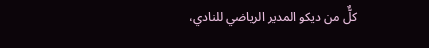كلٌّ من ديكو المدير الرياضي للنادي،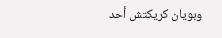وبويان كريكتش أحد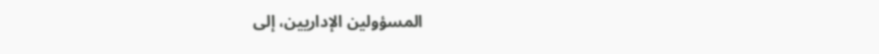المسؤولين الإداريين، إلى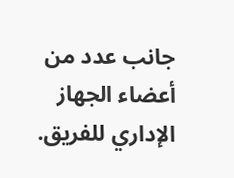جانب عدد من أعضاء الجهاز الإداري للفريق.